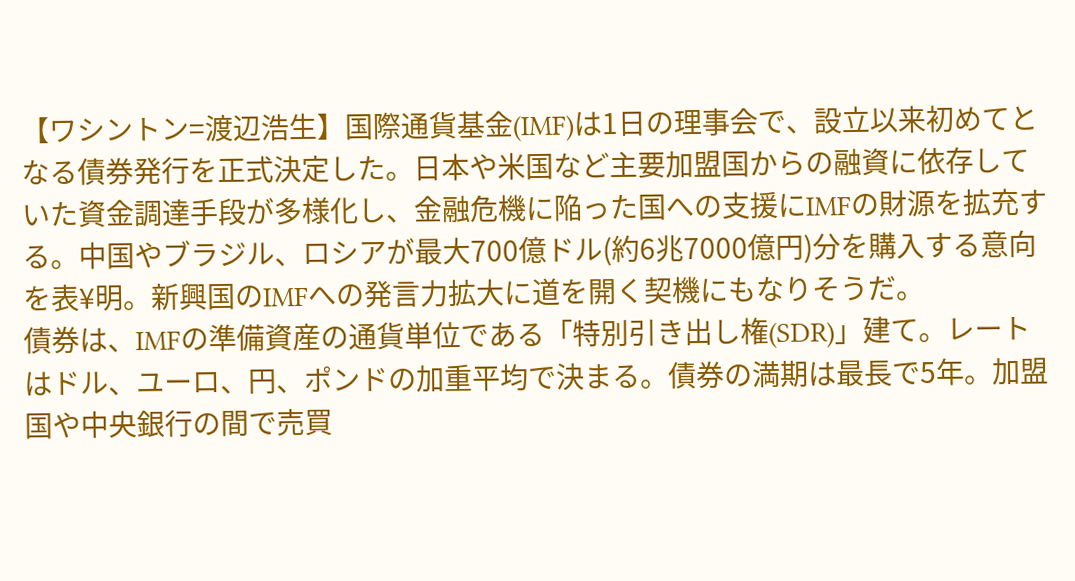【ワシントン=渡辺浩生】国際通貨基金(IMF)は1日の理事会で、設立以来初めてとなる債券発行を正式決定した。日本や米国など主要加盟国からの融資に依存していた資金調達手段が多様化し、金融危機に陥った国への支援にIMFの財源を拡充する。中国やブラジル、ロシアが最大700億ドル(約6兆7000億円)分を購入する意向を表¥明。新興国のIMFへの発言力拡大に道を開く契機にもなりそうだ。
債券は、IMFの準備資産の通貨単位である「特別引き出し権(SDR)」建て。レートはドル、ユーロ、円、ポンドの加重平均で決まる。債券の満期は最長で5年。加盟国や中央銀行の間で売買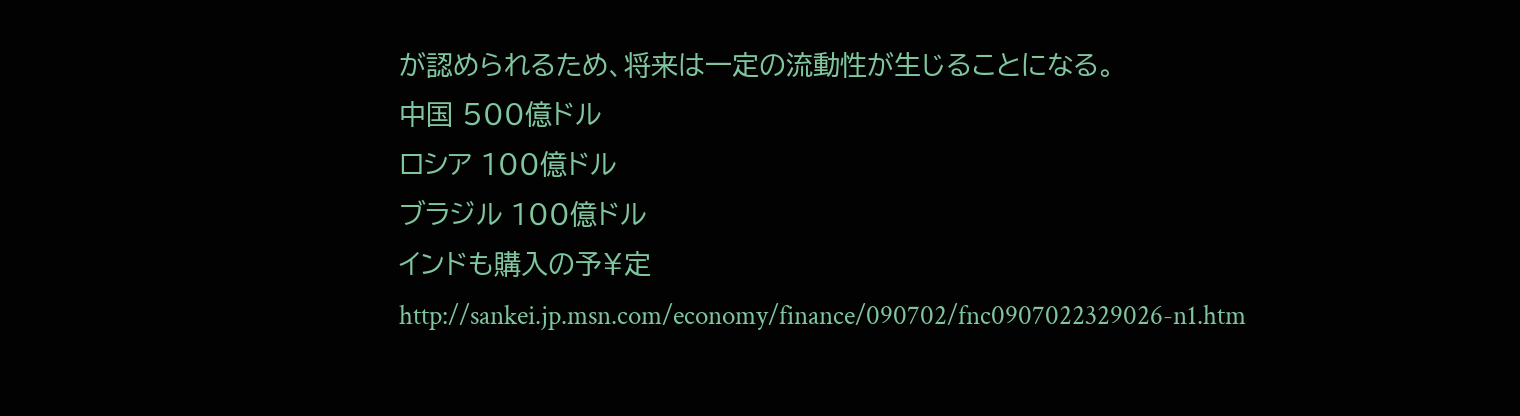が認められるため、将来は一定の流動性が生じることになる。
中国 500億ドル
ロシア 100億ドル
ブラジル 100億ドル
インドも購入の予¥定
http://sankei.jp.msn.com/economy/finance/090702/fnc0907022329026-n1.htm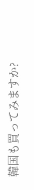韓国も買ってみますか?